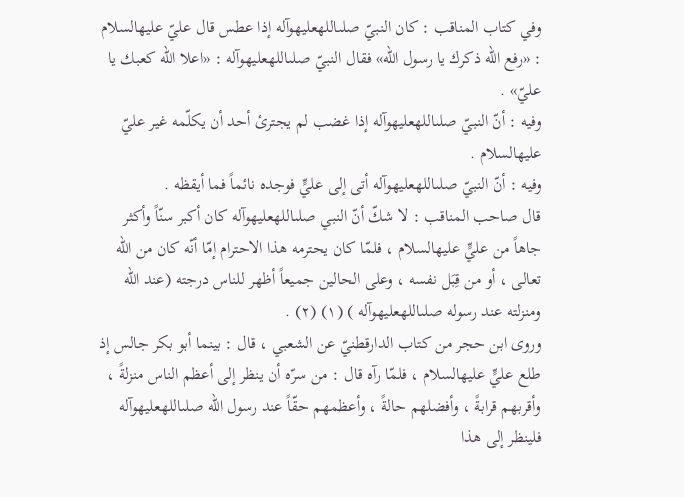وفي كتاب المناقب : كان النبيّ صلىاللهعليهوآله إذا عطس قال عليّ عليهالسلام : «رفع اللّه ذكرك يا رسول اللّه» فقال النبيّ صلىاللهعليهوآله : «اعلا اللّه كعبك يا عليّ» .
وفيه : أنّ النبيّ صلىاللهعليهوآله إذا غضب لم يجترئ أحد أن يكلّمه غير عليّ عليهالسلام .
وفيه : أنّ النبيّ صلىاللهعليهوآله أتى إلى عليٍّ فوجده نائماً فما أيقظه .
قال صاحب المناقب : لا شكّ أنّ النبي صلىاللهعليهوآله كان أكبر سنّاً وأكثر جاهاً من عليٍّ عليهالسلام ، فلمّا كان يحترمه هذا الاحترام إمّا أنّه كان من اللّه تعالى ، أو من قِبَل نفسه ، وعلى الحالين جميعاً أظهر للناس درجته (عند اللّه ومنزلته عند رسوله صلىاللهعليهوآله ) (١) (٢) .
وروى ابن حجر من كتاب الدارقطنيّ عن الشعبي ، قال : بينما أبو بكر جالس إذ طلع عليٍّ عليهالسلام ، فلمّا رآه قال : من سرّه أن ينظر إلى أعظم الناس منزلةً ، وأقربهم قرابةً ، وأفضلهم حالةً ، وأعظمهم حقّاً عند رسول اللّه صلىاللهعليهوآله فلينظر إلى هذا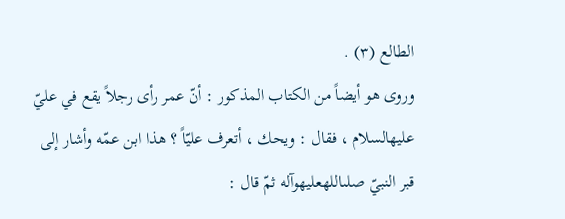الطالع (٣) .
وروى هو أيضاً من الكتاب المذكور : أنّ عمر رأى رجلاً يقع في عليّ عليهالسلام ، فقال : ويحك ، أتعرف عليّاً ؟ هذا ابن عمّه وأشار إلى قبر النبيّ صلىاللهعليهوآله ثمّ قال :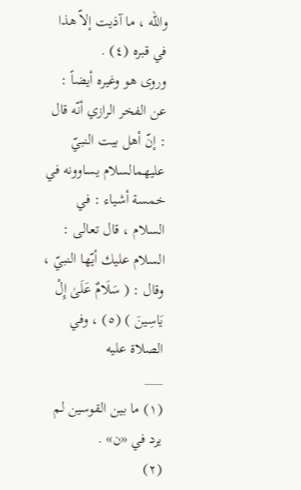واللّه ، ما آذيت إلاّ هذا في قبره (٤) .
وروى هو وغيره أيضاً : عن الفخر الرازي أنّه قال : إنّ أهل بيت النبيّ عليهمالسلام يساوونه في خمسة أشياء : في السلام ، قال تعالى : السلام عليك أيّها النبيّ ، وقال : ( سَلَامٌ عَلَىٰ إِلْ يَاسِينَ ) (٥) ، وفي الصلاة عليه
___
(١) ما بين القوسين لم يرد في «ن» .
(٢)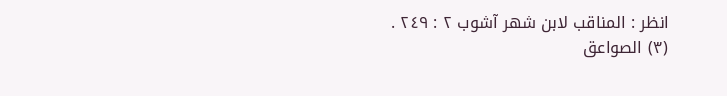انظر : المناقب لابن شهر آشوب ٢ : ٢٤٩ .
(٣) الصواعق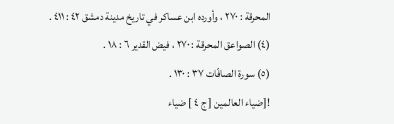المحرقة : ٢٧٠ ، وأورده ابن عساكر في تاريخ مدينة دمشق ٤٢ : ٤١١ .
(٤) الصواعق المحرقة : ٢٧٠ ، فيض القدير ٦ : ١٨ .
(٥) سورة الصافّات ٣٧ : ١٣٠ .
![ضياء العالمين [ ج ٤ ] ضياء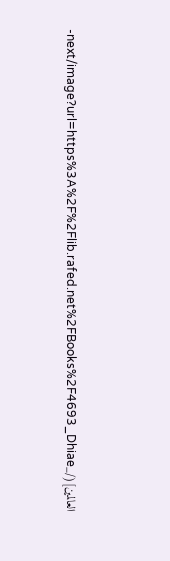العالمين](/_next/image?url=https%3A%2F%2Flib.rafed.net%2FBooks%2F4693_Dhiae-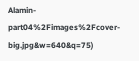Alamin-part04%2Fimages%2Fcover-big.jpg&w=640&q=75)